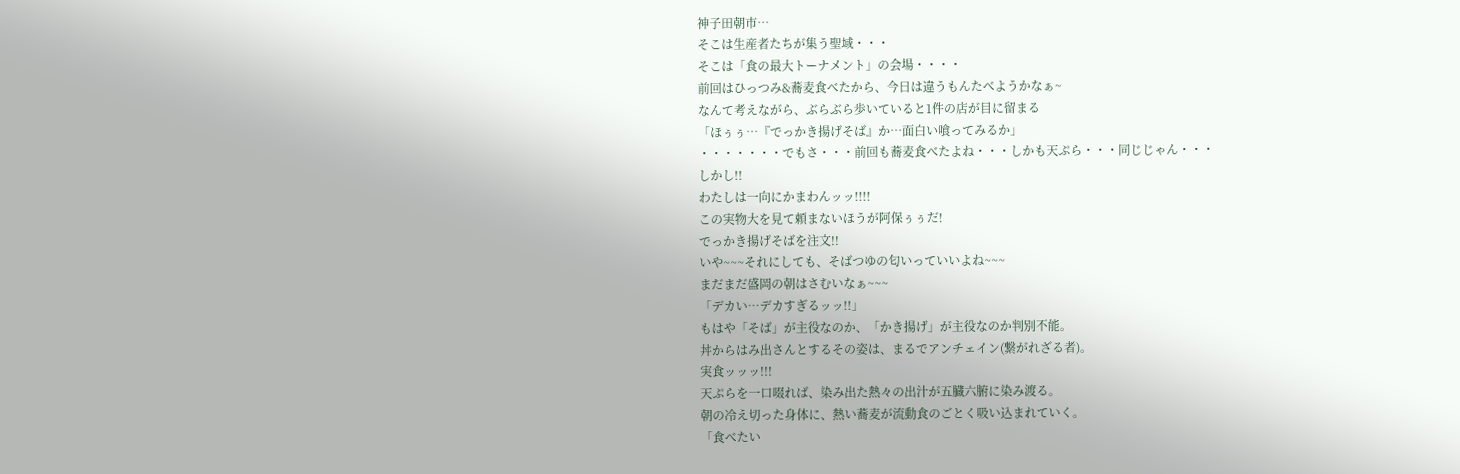神子田朝市…
そこは生産者たちが集う聖域・・・
そこは「食の最大トーナメント」の会場・・・・
前回はひっつみ&蕎麦食べたから、今日は違うもんたべようかなぁ~
なんて考えながら、ぶらぶら歩いていると1件の店が目に留まる
「ほぅぅ…『でっかき揚げそば』か…面白い喰ってみるか」
・・・・・・・でもさ・・・前回も蕎麦食べたよね・・・しかも天ぷら・・・同じじゃん・・・
しかし!!
わたしは一向にかまわんッッ!!!!
この実物大を見て頼まないほうが阿保ぅぅだ!
でっかき揚げそばを注文!!
いや~~~それにしても、そばつゆの匂いっていいよね~~~
まだまだ盛岡の朝はさむいなぁ~~~
「デカい…デカすぎるッッ!!」
もはや「そば」が主役なのか、「かき揚げ」が主役なのか判別不能。
丼からはみ出さんとするその姿は、まるでアンチェイン(繋がれざる者)。
実食ッッッ!!!
天ぷらを一口啜れば、染み出た熱々の出汁が五臓六腑に染み渡る。
朝の冷え切った身体に、熱い蕎麦が流動食のごとく吸い込まれていく。
「食べたい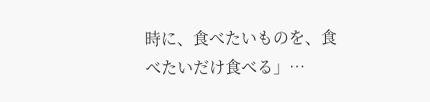時に、食べたいものを、食べたいだけ食べる」…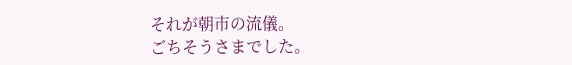それが朝市の流儀。
ごちそうさまでした。